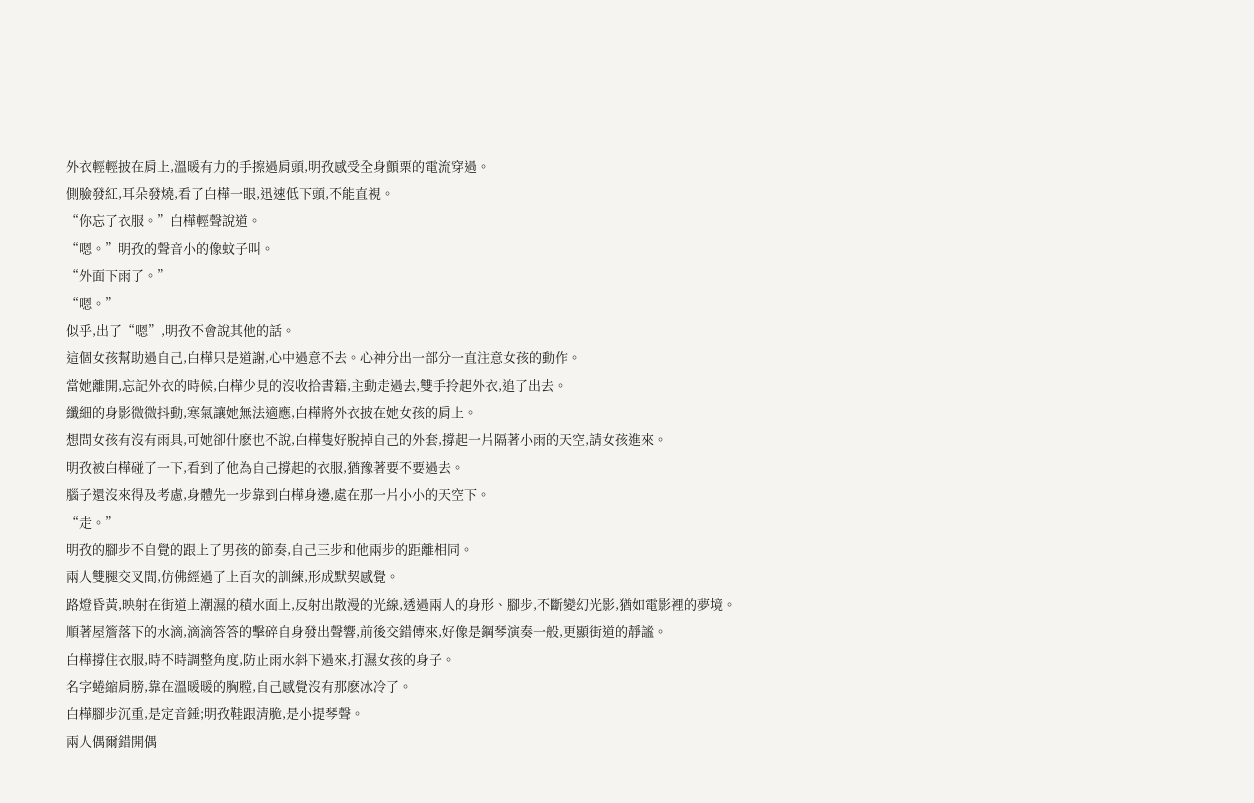外衣輕輕披在肩上,溫暖有力的手擦過肩頭,明孜感受全身顫栗的電流穿過。
側臉發紅,耳朵發燒,看了白樺一眼,迅速低下頭,不能直視。
“你忘了衣服。”白樺輕聲說道。
“嗯。”明孜的聲音小的像蚊子叫。
“外面下雨了。”
“嗯。”
似乎,出了“嗯”,明孜不會說其他的話。
這個女孩幫助過自己,白樺只是道謝,心中過意不去。心神分出一部分一直注意女孩的動作。
當她離開,忘記外衣的時候,白樺少見的沒收拾書籍,主動走過去,雙手拎起外衣,追了出去。
纖細的身影微微抖動,寒氣讓她無法適應,白樺將外衣披在她女孩的肩上。
想問女孩有沒有雨具,可她卻什麽也不說,白樺隻好脫掉自己的外套,撐起一片隔著小雨的天空,請女孩進來。
明孜被白樺碰了一下,看到了他為自己撐起的衣服,猶豫著要不要過去。
腦子還沒來得及考慮,身體先一步靠到白樺身邊,處在那一片小小的天空下。
“走。”
明孜的腳步不自覺的跟上了男孩的節奏,自己三步和他兩步的距離相同。
兩人雙腿交叉間,仿佛經過了上百次的訓練,形成默契感覺。
路燈昏黃,映射在街道上潮濕的積水面上,反射出散漫的光線,透過兩人的身形、腳步,不斷變幻光影,猶如電影裡的夢境。
順著屋簷落下的水滴,滴滴答答的擊碎自身發出聲響,前後交錯傳來,好像是鋼琴演奏一般,更顯街道的靜謐。
白樺撐住衣服,時不時調整角度,防止雨水斜下過來,打濕女孩的身子。
名字蜷縮肩膀,靠在溫暖暖的胸膛,自己感覺沒有那麽冰冷了。
白樺腳步沉重,是定音錘;明孜鞋跟清脆,是小提琴聲。
兩人偶爾錯開偶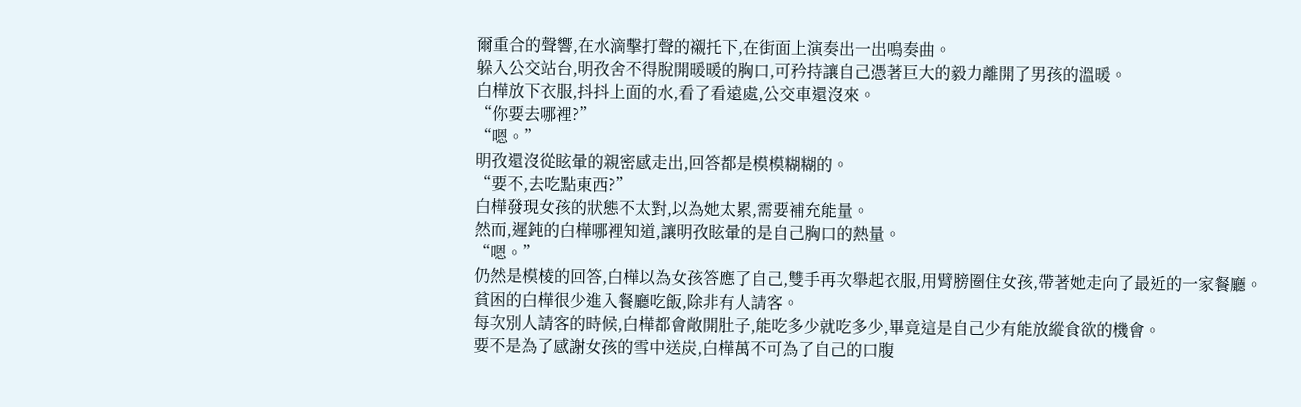爾重合的聲響,在水滴擊打聲的襯托下,在街面上演奏出一出鳴奏曲。
躲入公交站台,明孜舍不得脫開暖暖的胸口,可矜持讓自己憑著巨大的毅力離開了男孩的溫暖。
白樺放下衣服,抖抖上面的水,看了看遠處,公交車還沒來。
“你要去哪裡?”
“嗯。”
明孜還沒從眩暈的親密感走出,回答都是模模糊糊的。
“要不,去吃點東西?”
白樺發現女孩的狀態不太對,以為她太累,需要補充能量。
然而,遲鈍的白樺哪裡知道,讓明孜眩暈的是自己胸口的熱量。
“嗯。”
仍然是模棱的回答,白樺以為女孩答應了自己,雙手再次舉起衣服,用臂膀圈住女孩,帶著她走向了最近的一家餐廳。
貧困的白樺很少進入餐廳吃飯,除非有人請客。
每次別人請客的時候,白樺都會敞開肚子,能吃多少就吃多少,畢竟這是自己少有能放縱食欲的機會。
要不是為了感謝女孩的雪中送炭,白樺萬不可為了自己的口腹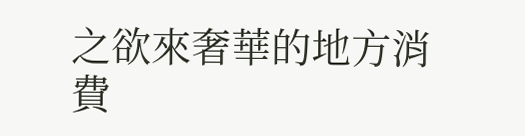之欲來奢華的地方消費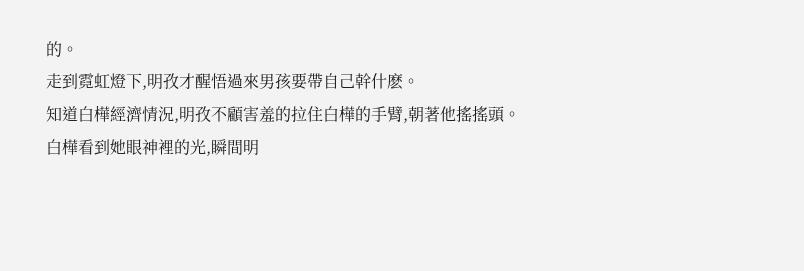的。
走到霓虹燈下,明孜才醒悟過來男孩要帶自己幹什麽。
知道白樺經濟情況,明孜不顧害羞的拉住白樺的手臂,朝著他搖搖頭。
白樺看到她眼神裡的光,瞬間明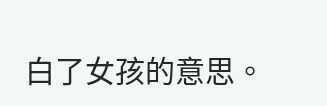白了女孩的意思。